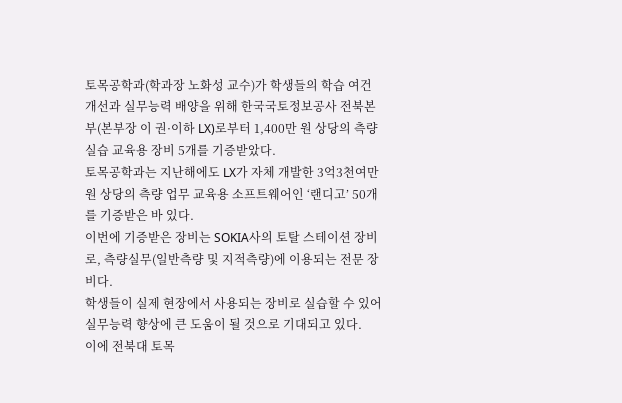토목공학과(학과장 노화성 교수)가 학생들의 학습 여건 개선과 실무능력 배양을 위해 한국국토정보공사 전북본부(본부장 이 권·이하 LX)로부터 1,400만 원 상당의 측량 실습 교육용 장비 5개를 기증받았다.
토목공학과는 지난해에도 LX가 자체 개발한 3억3천여만 원 상당의 측량 업무 교육용 소프트웨어인 ‘랜디고’ 50개를 기증받은 바 있다.
이번에 기증받은 장비는 SOKIA사의 토탈 스테이션 장비로, 측량실무(일반측량 및 지적측량)에 이용되는 전문 장비다.
학생들이 실제 현장에서 사용되는 장비로 실습할 수 있어 실무능력 향상에 큰 도움이 될 것으로 기대되고 있다.
이에 전북대 토목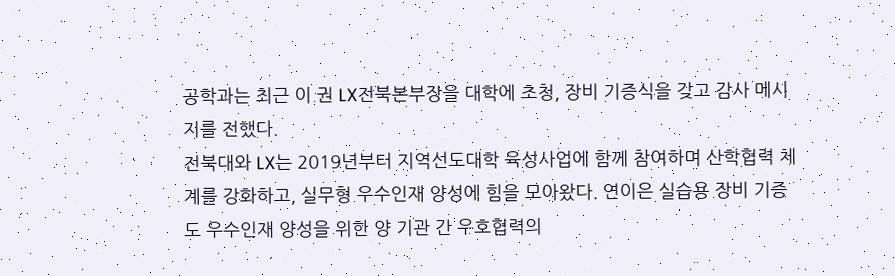공학과는 최근 이 권 LX전북본부장을 대학에 초청, 장비 기증식을 갖고 감사 메시지를 전했다.
전북대와 LX는 2019년부터 지역선도대학 육성사업에 함께 참여하며 산학협력 체계를 강화하고, 실무형 우수인재 양성에 힘을 모아왔다. 연이은 실습용 장비 기증도 우수인재 양성을 위한 양 기관 간 우호협력의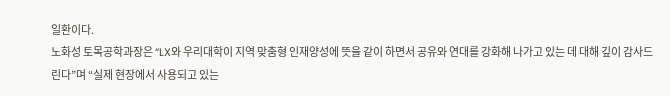일환이다.
노화성 토목공학과장은 “LX와 우리대학이 지역 맞춤형 인재양성에 뜻을 같이 하면서 공유와 연대를 강화해 나가고 있는 데 대해 깊이 감사드린다”며 “실제 현장에서 사용되고 있는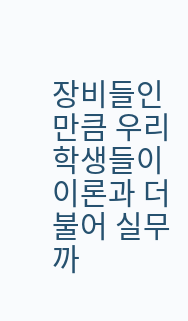장비들인 만큼 우리 학생들이 이론과 더불어 실무까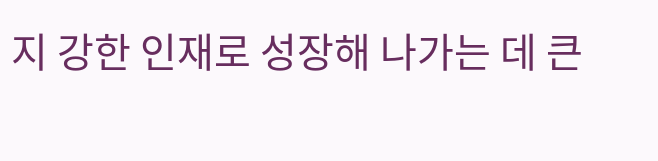지 강한 인재로 성장해 나가는 데 큰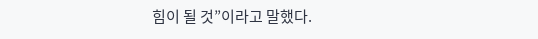힘이 될 것”이라고 말했다.